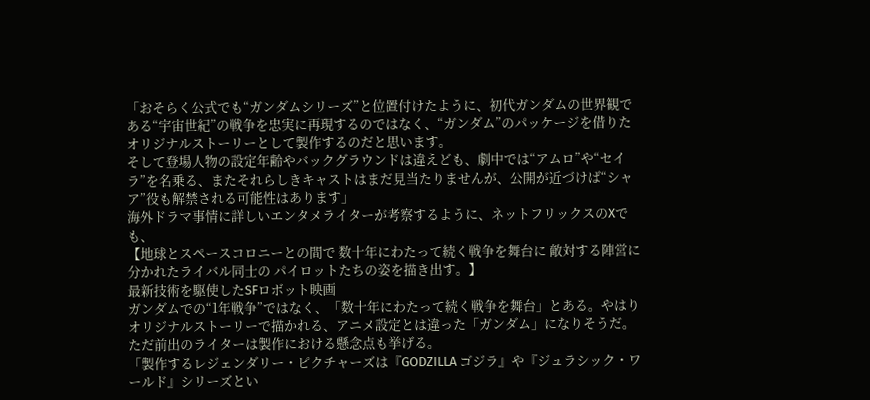「おそらく公式でも“ガンダムシリーズ”と位置付けたように、初代ガンダムの世界観である“宇宙世紀”の戦争を忠実に再現するのではなく、“ガンダム”のパッケージを借りたオリジナルストーリーとして製作するのだと思います。
そして登場人物の設定年齢やバックグラウンドは違えども、劇中では“アムロ”や“セイラ”を名乗る、またそれらしきキャストはまだ見当たりませんが、公開が近づけば“シャア”役も解禁される可能性はあります」
海外ドラマ事情に詳しいエンタメライターが考察するように、ネットフリックスのXでも、
【地球とスペースコロニーとの間で 数十年にわたって続く戦争を舞台に 敵対する陣営に分かれたライバル同士の パイロットたちの姿を描き出す。】
最新技術を駆使したSFロボット映画
ガンダムでの“1年戦争”ではなく、「数十年にわたって続く戦争を舞台」とある。やはりオリジナルストーリーで描かれる、アニメ設定とは違った「ガンダム」になりそうだ。ただ前出のライターは製作における懸念点も挙げる。
「製作するレジェンダリー・ピクチャーズは『GODZILLA ゴジラ』や『ジュラシック・ワールド』シリーズとい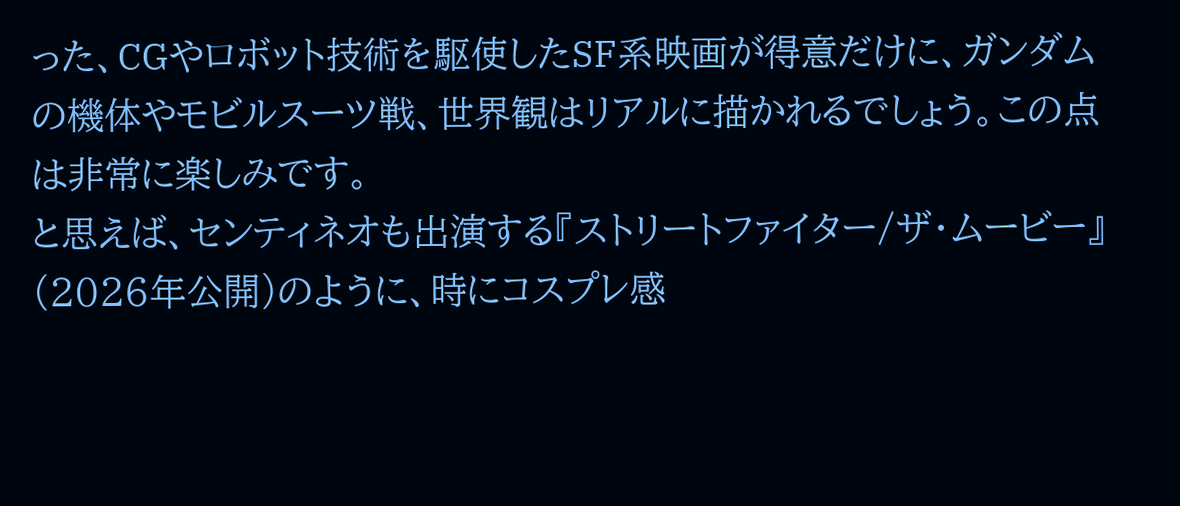った、CGやロボット技術を駆使したSF系映画が得意だけに、ガンダムの機体やモビルスーツ戦、世界観はリアルに描かれるでしょう。この点は非常に楽しみです。
と思えば、センティネオも出演する『ストリートファイター/ザ・ムービー』(2026年公開)のように、時にコスプレ感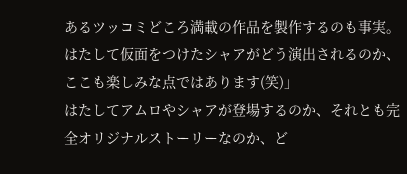あるツッコミどころ満載の作品を製作するのも事実。はたして仮面をつけたシャアがどう演出されるのか、ここも楽しみな点ではあります(笑)」
はたしてアムロやシャアが登場するのか、それとも完全オリジナルストーリーなのか、ど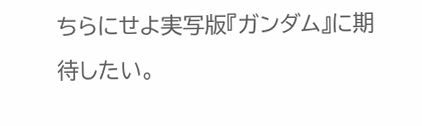ちらにせよ実写版『ガンダム』に期待したい。